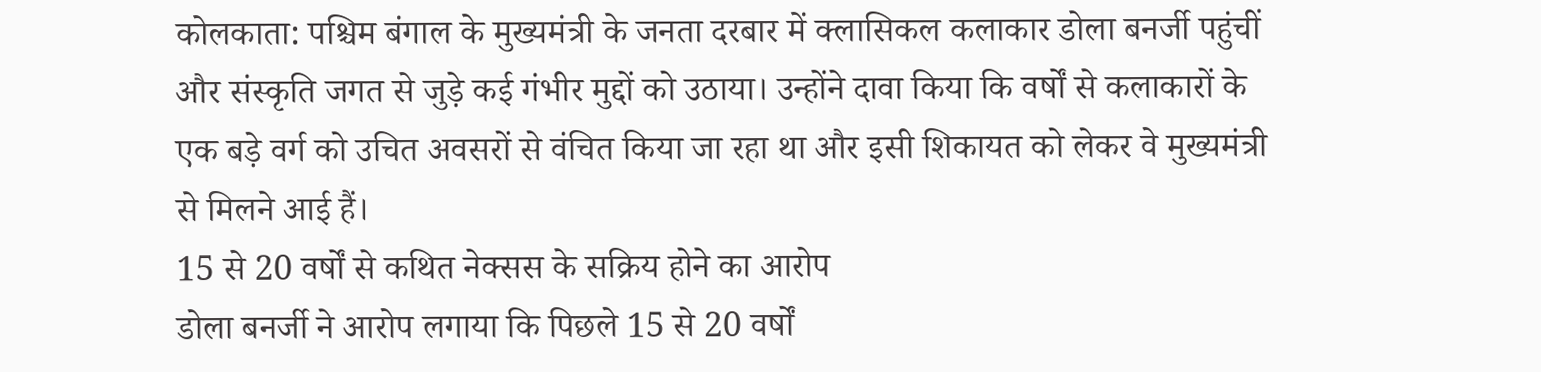कोलकाता: पश्चिम बंगाल के मुख्यमंत्री के जनता दरबार में क्लासिकल कलाकार डोला बनर्जी पहुंचीं और संस्कृति जगत से जुड़े कई गंभीर मुद्दों को उठाया। उन्होंने दावा किया कि वर्षों से कलाकारों के एक बड़े वर्ग को उचित अवसरों से वंचित किया जा रहा था और इसी शिकायत को लेकर वे मुख्यमंत्री से मिलने आई हैं।
15 से 20 वर्षों से कथित नेक्सस के सक्रिय होने का आरोप
डोला बनर्जी ने आरोप लगाया कि पिछले 15 से 20 वर्षों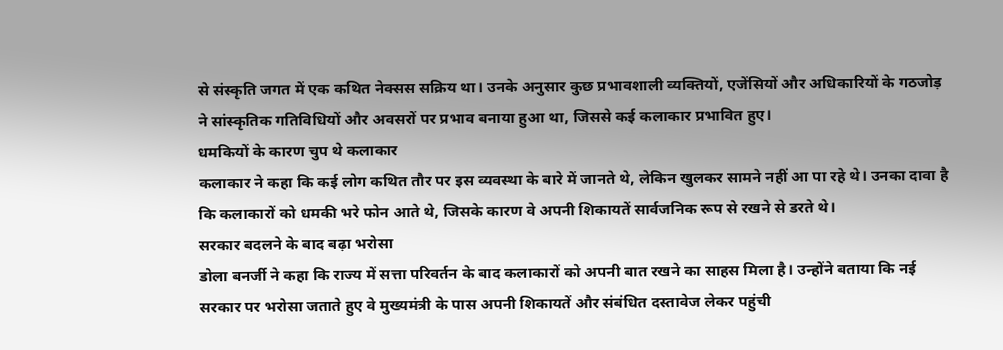से संस्कृति जगत में एक कथित नेक्सस सक्रिय था। उनके अनुसार कुछ प्रभावशाली व्यक्तियों, एजेंसियों और अधिकारियों के गठजोड़ ने सांस्कृतिक गतिविधियों और अवसरों पर प्रभाव बनाया हुआ था, जिससे कई कलाकार प्रभावित हुए।
धमकियों के कारण चुप थे कलाकार
कलाकार ने कहा कि कई लोग कथित तौर पर इस व्यवस्था के बारे में जानते थे, लेकिन खुलकर सामने नहीं आ पा रहे थे। उनका दावा है कि कलाकारों को धमकी भरे फोन आते थे, जिसके कारण वे अपनी शिकायतें सार्वजनिक रूप से रखने से डरते थे।
सरकार बदलने के बाद बढ़ा भरोसा
डोला बनर्जी ने कहा कि राज्य में सत्ता परिवर्तन के बाद कलाकारों को अपनी बात रखने का साहस मिला है। उन्होंने बताया कि नई सरकार पर भरोसा जताते हुए वे मुख्यमंत्री के पास अपनी शिकायतें और संबंधित दस्तावेज लेकर पहुंची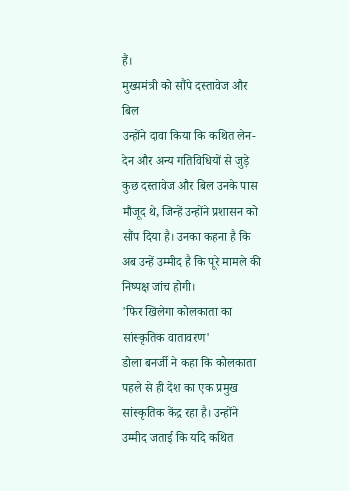हैं।
मुख्यमंत्री को सौंपे दस्तावेज और बिल
उन्होंने दावा किया कि कथित लेन-देन और अन्य गतिविधियों से जुड़े कुछ दस्तावेज और बिल उनके पास मौजूद थे, जिन्हें उन्होंने प्रशासन को सौंप दिया है। उनका कहना है कि अब उन्हें उम्मीद है कि पूरे मामले की निष्पक्ष जांच होगी।
'फिर खिलेगा कोलकाता का सांस्कृतिक वातावरण'
डोला बनर्जी ने कहा कि कोलकाता पहले से ही देश का एक प्रमुख सांस्कृतिक केंद्र रहा है। उन्होंने उम्मीद जताई कि यदि कथित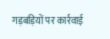गड़बड़ियों पर कार्रवाई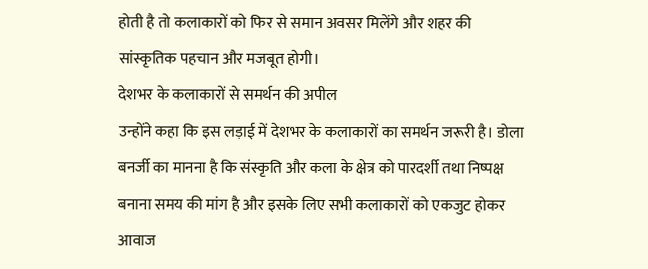होती है तो कलाकारों को फिर से समान अवसर मिलेंगे और शहर की सांस्कृतिक पहचान और मजबूत होगी।
देशभर के कलाकारों से समर्थन की अपील
उन्होंने कहा कि इस लड़ाई में देशभर के कलाकारों का समर्थन जरूरी है। डोला बनर्जी का मानना है कि संस्कृति और कला के क्षेत्र को पारदर्शी तथा निष्पक्ष बनाना समय की मांग है और इसके लिए सभी कलाकारों को एकजुट होकर आवाज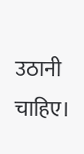उठानी चाहिए।